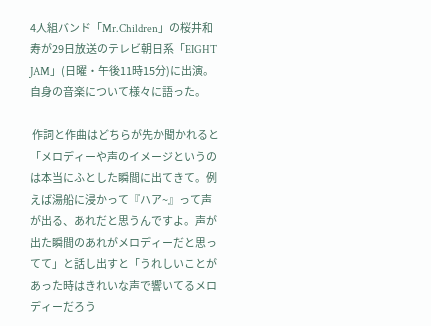4人組バンド「Mr.Children」の桜井和寿が29日放送のテレビ朝日系「EIGHT JAM」(日曜・午後11時15分)に出演。自身の音楽について様々に語った。

 作詞と作曲はどちらが先か聞かれると「メロディーや声のイメージというのは本当にふとした瞬間に出てきて。例えば湯船に浸かって『ハア~』って声が出る、あれだと思うんですよ。声が出た瞬間のあれがメロディーだと思ってて」と話し出すと「うれしいことがあった時はきれいな声で響いてるメロディーだろう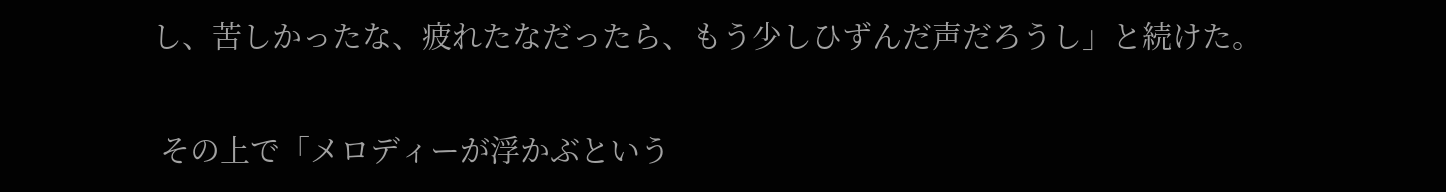し、苦しかったな、疲れたなだったら、もう少しひずんだ声だろうし」と続けた。

 その上で「メロディーが浮かぶという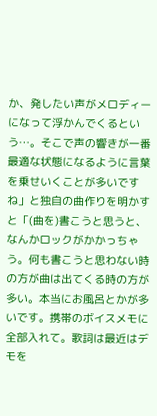か、発したい声がメロディーになって浮かんでくるという…。そこで声の響きが一番最適な状態になるように言葉を乗せいくことが多いですね」と独自の曲作りを明かすと「(曲を)書こうと思うと、なんかロックがかかっちゃう。何も書こうと思わない時の方が曲は出てくる時の方が多い。本当にお風呂とかが多いです。携帯のボイスメモに全部入れて。歌詞は最近はデモを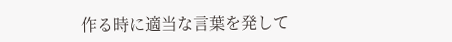作る時に適当な言葉を発して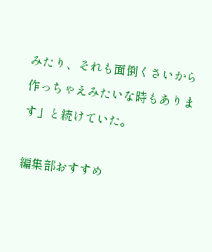みたり、それも面倒くさいから作っちゃえみたいな時もあります」と続けていた。

編集部おすすめ